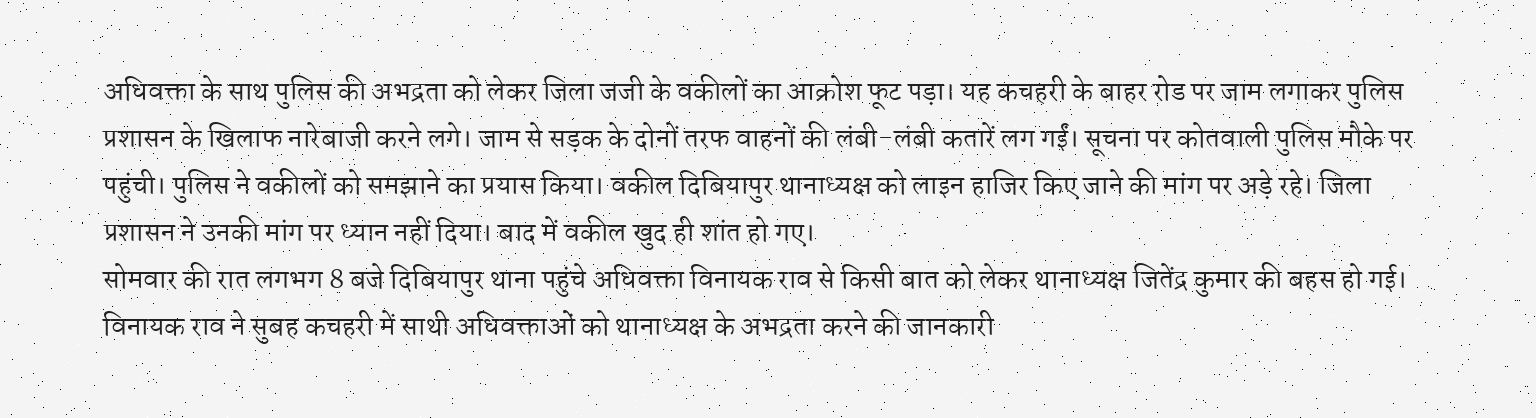अधिवक्ता के साथ पुलिस की अभद्रता को लेकर जिला जजी के वकीलों का आक्रोश फूट पड़ा। यह कचहरी के बाहर रोड पर जाम लगाकर पुलिस प्रशासन के खिलाफ नारेबाजी करने लगे। जाम से सड़क के दोनों तरफ वाहनों की लंबी-लंबी कतारें लग गईं। सूचना पर कोतवाली पुलिस मौके पर पहुंची। पुलिस ने वकीलों को समझाने का प्रयास किया। वकील दिबियापुर थानाध्यक्ष को लाइन हाजिर किए जाने की मांग पर अड़े रहे। जिला प्रशासन ने उनकी मांग पर ध्यान नहीं दिया। बाद में वकील खुद ही शांत हो गए।
सोमवार की रात लगभग 8 बजे दिबियापुर थाना पहुंचे अधिवक्ता विनायक राव से किसी बात को लेकर थानाध्यक्ष जितेंद्र कुमार की बहस हो गई। विनायक राव ने सुबह कचहरी में साथी अधिवक्ताओं को थानाध्यक्ष के अभद्रता करने की जानकारी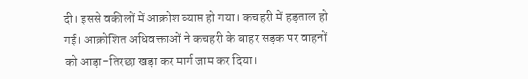दी। इससे वकीलों में आक्रोश व्याप्त हो गया। कचहरी में हड़ताल हो गई। आक्रोशित अधिवक्ताओं ने कचहरी के बाहर सड़क पर वाहनों को आड़ा-तिरछा खड़ा कर मार्ग जाम कर दिया।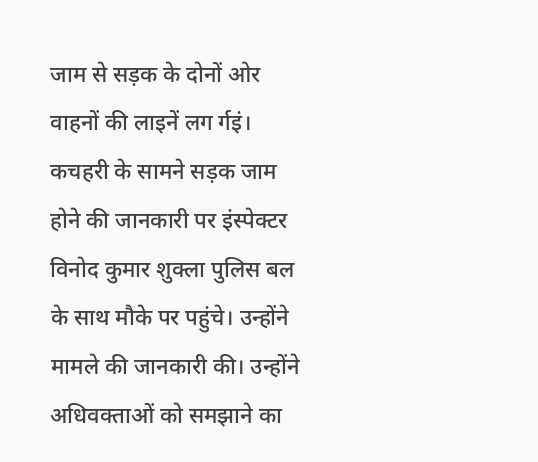जाम से सड़क के दोनों ओर वाहनों की लाइनें लग र्गइं। कचहरी के सामने सड़क जाम होने की जानकारी पर इंस्पेक्टर विनोद कुमार शुक्ला पुलिस बल के साथ मौके पर पहुंचे। उन्होंने मामले की जानकारी की। उन्होंने अधिवक्ताओं को समझाने का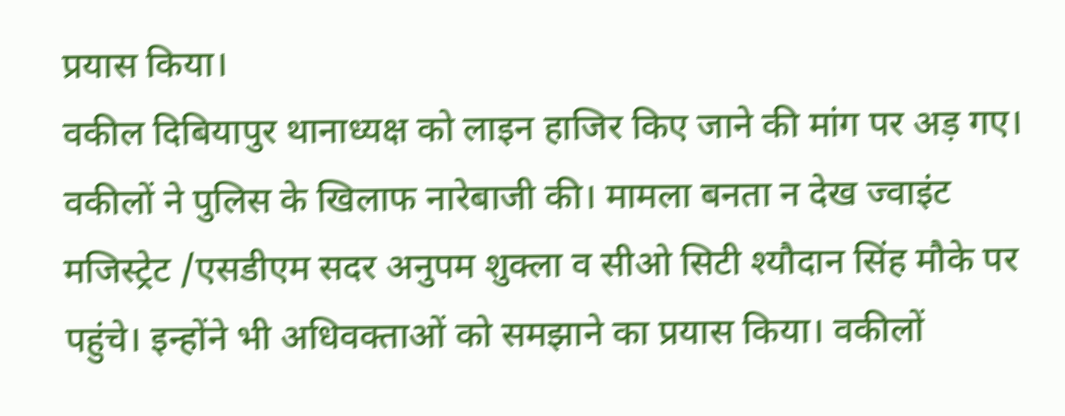प्रयास किया।
वकील दिबियापुर थानाध्यक्ष को लाइन हाजिर किए जाने की मांग पर अड़ गए। वकीलों ने पुलिस के खिलाफ नारेबाजी की। मामला बनता न देख ज्वाइंट मजिस्ट्रेट /एसडीएम सदर अनुपम शुक्ला व सीओ सिटी श्यौदान सिंह मौके पर पहुंचे। इन्होंने भी अधिवक्ताओं को समझाने का प्रयास किया। वकीलों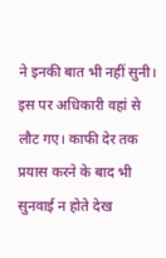ने इनकी बात भी नहीं सुनी। इस पर अधिकारी वहां से लौट गए। काफी देर तक प्रयास करने के बाद भी सुनवाई न होते देख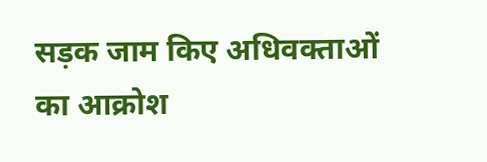सड़क जाम किए अधिवक्ताओं का आक्रोश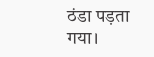ठंडा पड़ता गया।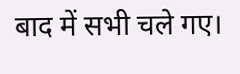बाद में सभी चले गए।